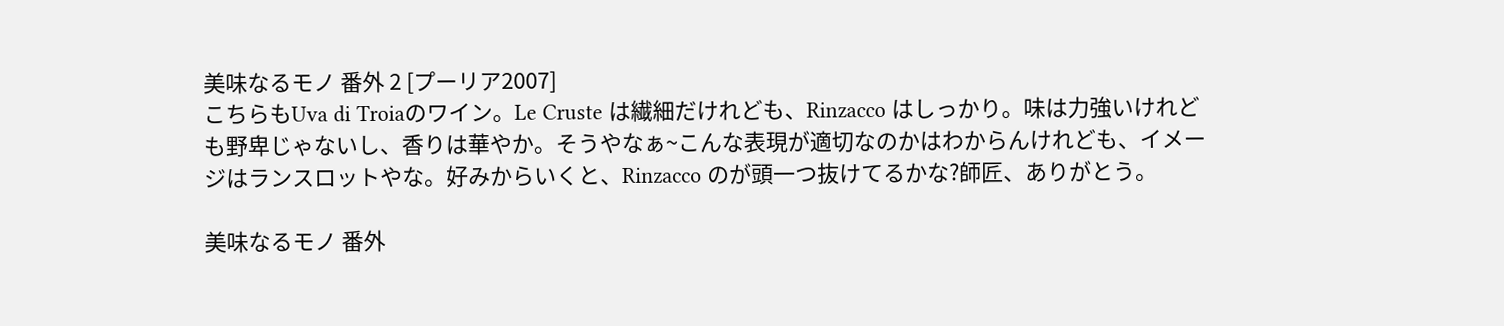美味なるモノ 番外 2 [プーリア2007]
こちらもUva di Troiaのワイン。Le Cruste は繊細だけれども、Rinzacco はしっかり。味は力強いけれども野卑じゃないし、香りは華やか。そうやなぁ~こんな表現が適切なのかはわからんけれども、イメージはランスロットやな。好みからいくと、Rinzacco のが頭一つ抜けてるかな?師匠、ありがとう。

美味なるモノ 番外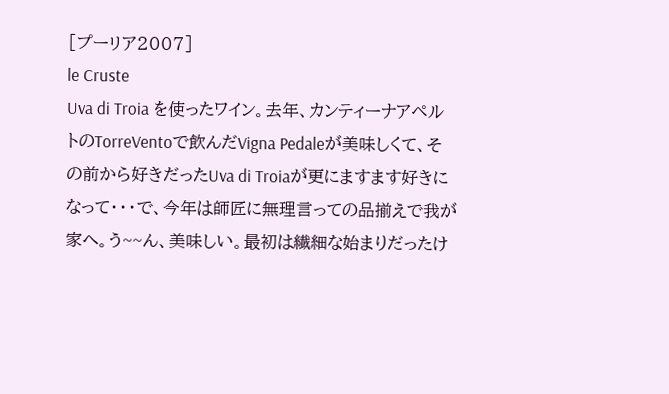[プーリア2007]
le Cruste
Uva di Troia を使ったワイン。去年、カンティーナアペルトのTorreVentoで飲んだVigna Pedaleが美味しくて、その前から好きだったUva di Troiaが更にますます好きになって・・・で、今年は師匠に無理言っての品揃えで我が家へ。う~~ん、美味しい。最初は繊細な始まりだったけ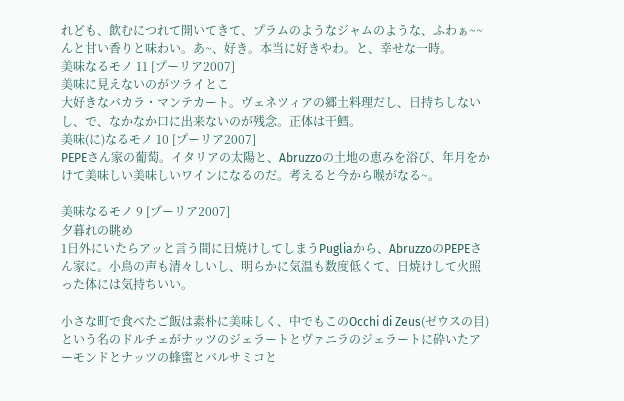れども、飲むにつれて開いてきて、プラムのようなジャムのような、ふわぁ~~んと甘い香りと味わい。あ~、好き。本当に好きやわ。と、幸せな一時。
美味なるモノ 11 [プーリア2007]
美味に見えないのがツライとこ
大好きなバカラ・マンテカート。ヴェネツィアの郷土料理だし、日持ちしないし、で、なかなか口に出来ないのが残念。正体は干鱈。
美味(に)なるモノ 10 [プーリア2007]
PEPEさん家の葡萄。イタリアの太陽と、Abruzzoの土地の恵みを浴び、年月をかけて美味しい美味しいワインになるのだ。考えると今から喉がなる~。

美味なるモノ 9 [プーリア2007]
夕暮れの眺め
1日外にいたらアッと言う間に日焼けしてしまうPugliaから、AbruzzoのPEPEさん家に。小鳥の声も清々しいし、明らかに気温も数度低くて、日焼けして火照った体には気持ちいい。

小さな町で食べたご飯は素朴に美味しく、中でもこのOcchi di Zeus(ゼウスの目)という名のドルチェがナッツのジェラートとヴァニラのジェラートに砕いたアーモンドとナッツの蜂蜜とバルサミコと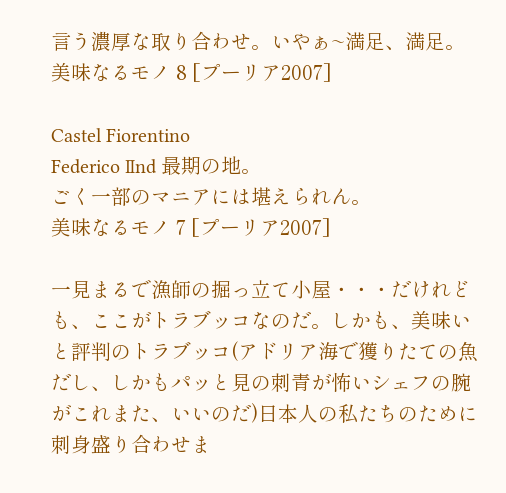言う濃厚な取り合わせ。いやぁ~満足、満足。
美味なるモノ 8 [プーリア2007]

Castel Fiorentino
Federico Ⅱnd 最期の地。
ごく一部のマニアには堪えられん。
美味なるモノ 7 [プーリア2007]

一見まるで漁師の掘っ立て小屋・・・だけれども、ここがトラブッコなのだ。しかも、美味いと評判のトラブッコ(アドリア海で獲りたての魚だし、しかもパッと見の刺青が怖いシェフの腕がこれまた、いいのだ)日本人の私たちのために刺身盛り合わせま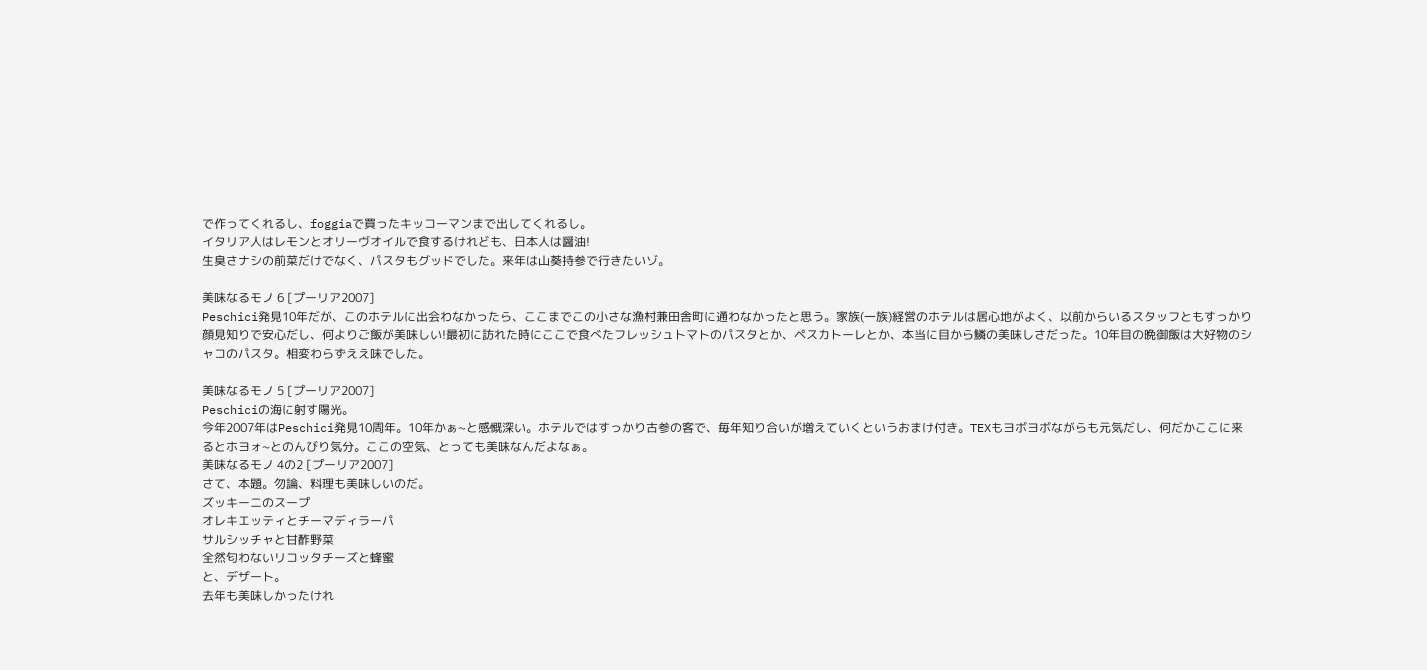で作ってくれるし、foggiaで買ったキッコーマンまで出してくれるし。
イタリア人はレモンとオリーヴオイルで食するけれども、日本人は醤油!
生臭さナシの前菜だけでなく、パスタもグッドでした。来年は山葵持参で行きたいゾ。

美味なるモノ 6 [プーリア2007]
Peschici発見10年だが、このホテルに出会わなかったら、ここまでこの小さな漁村兼田舎町に通わなかったと思う。家族(一族)経営のホテルは居心地がよく、以前からいるスタッフともすっかり顔見知りで安心だし、何よりご飯が美味しい!最初に訪れた時にここで食べたフレッシュトマトのパスタとか、ペスカトーレとか、本当に目から鱗の美味しさだった。10年目の晩御飯は大好物のシャコのパスタ。相変わらずええ味でした。

美味なるモノ 5 [プーリア2007]
Peschiciの海に射す陽光。
今年2007年はPeschici発見10周年。10年かぁ~と感慨深い。ホテルではすっかり古参の客で、毎年知り合いが増えていくというおまけ付き。TEXもヨボヨボながらも元気だし、何だかここに来るとホヨォ~とのんびり気分。ここの空気、とっても美味なんだよなぁ。
美味なるモノ 4の2 [プーリア2007]
さて、本題。勿論、料理も美味しいのだ。
ズッキーニのスープ
オレキエッティとチーマディラーパ
サルシッチャと甘酢野菜
全然匂わないリコッタチーズと蜂蜜
と、デザート。
去年も美味しかったけれ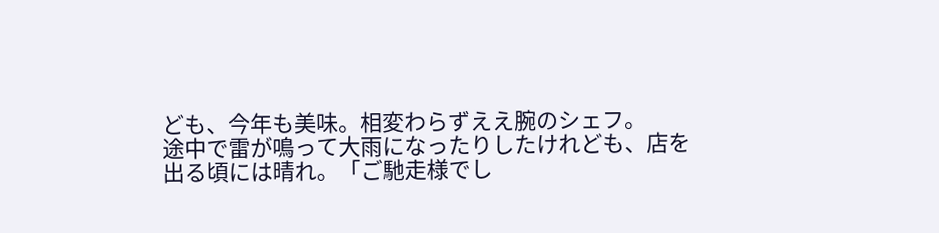ども、今年も美味。相変わらずええ腕のシェフ。
途中で雷が鳴って大雨になったりしたけれども、店を出る頃には晴れ。「ご馳走様でし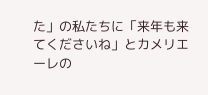た」の私たちに「来年も来てくださいね」とカメリエーレの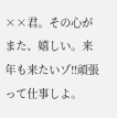××君。その心がまた、嬉しい。来年も来たいゾ!!頑張って仕事しよ。